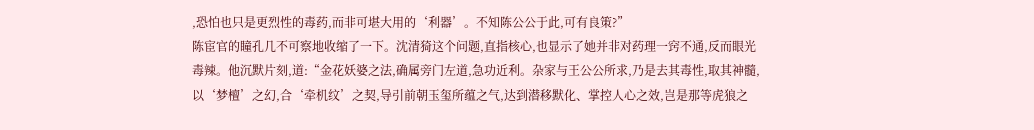,恐怕也只是更烈性的毒药,而非可堪大用的‘利器’。不知陈公公于此,可有良策?”
陈宦官的瞳孔几不可察地收缩了一下。沈清猗这个问题,直指核心,也显示了她并非对药理一窍不通,反而眼光毒辣。他沉默片刻,道:“金花妖婆之法,确属旁门左道,急功近利。杂家与王公公所求,乃是去其毒性,取其神髓,以‘梦檀’之幻,合‘牵机纹’之契,导引前朝玉玺所蕴之气,达到潜移默化、掌控人心之效,岂是那等虎狼之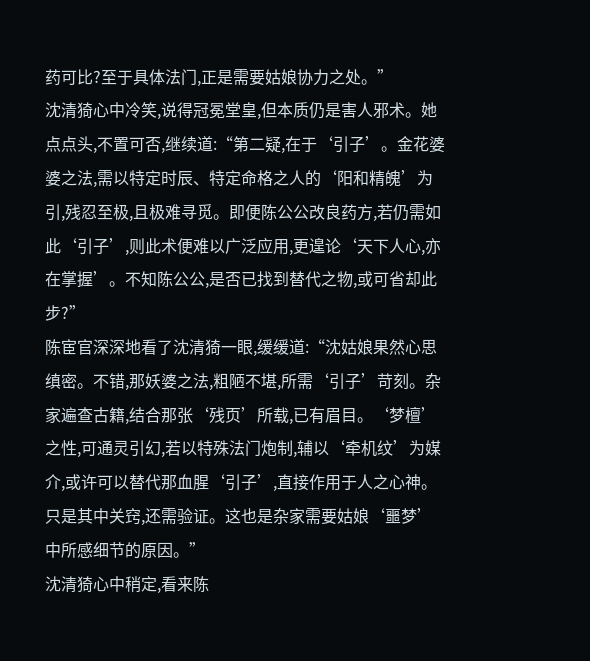药可比?至于具体法门,正是需要姑娘协力之处。”
沈清猗心中冷笑,说得冠冕堂皇,但本质仍是害人邪术。她点点头,不置可否,继续道:“第二疑,在于‘引子’。金花婆婆之法,需以特定时辰、特定命格之人的‘阳和精魄’为引,残忍至极,且极难寻觅。即便陈公公改良药方,若仍需如此‘引子’,则此术便难以广泛应用,更遑论‘天下人心,亦在掌握’。不知陈公公,是否已找到替代之物,或可省却此步?”
陈宦官深深地看了沈清猗一眼,缓缓道:“沈姑娘果然心思缜密。不错,那妖婆之法,粗陋不堪,所需‘引子’苛刻。杂家遍查古籍,结合那张‘残页’所载,已有眉目。‘梦檀’之性,可通灵引幻,若以特殊法门炮制,辅以‘牵机纹’为媒介,或许可以替代那血腥‘引子’,直接作用于人之心神。只是其中关窍,还需验证。这也是杂家需要姑娘‘噩梦’中所感细节的原因。”
沈清猗心中稍定,看来陈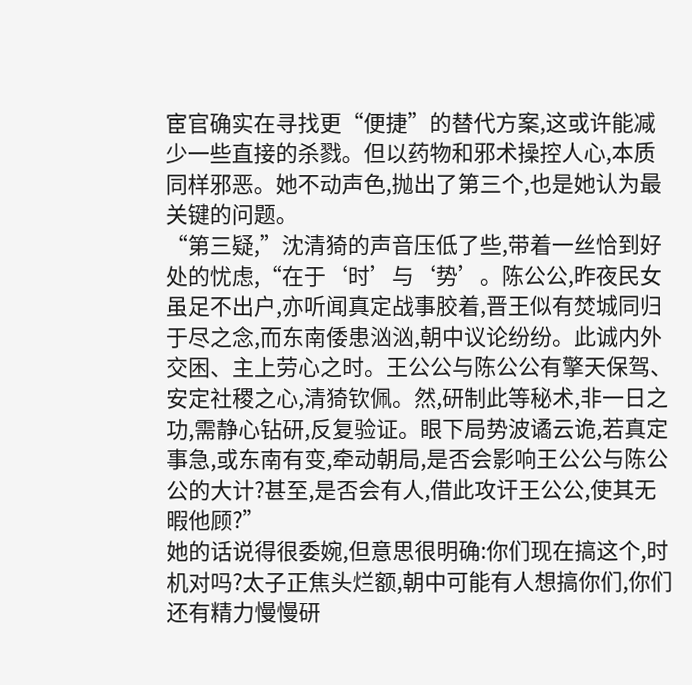宦官确实在寻找更“便捷”的替代方案,这或许能减少一些直接的杀戮。但以药物和邪术操控人心,本质同样邪恶。她不动声色,抛出了第三个,也是她认为最关键的问题。
“第三疑,”沈清猗的声音压低了些,带着一丝恰到好处的忧虑,“在于‘时’与‘势’。陈公公,昨夜民女虽足不出户,亦听闻真定战事胶着,晋王似有焚城同归于尽之念,而东南倭患汹汹,朝中议论纷纷。此诚内外交困、主上劳心之时。王公公与陈公公有擎天保驾、安定社稷之心,清猗钦佩。然,研制此等秘术,非一日之功,需静心钻研,反复验证。眼下局势波谲云诡,若真定事急,或东南有变,牵动朝局,是否会影响王公公与陈公公的大计?甚至,是否会有人,借此攻讦王公公,使其无暇他顾?”
她的话说得很委婉,但意思很明确:你们现在搞这个,时机对吗?太子正焦头烂额,朝中可能有人想搞你们,你们还有精力慢慢研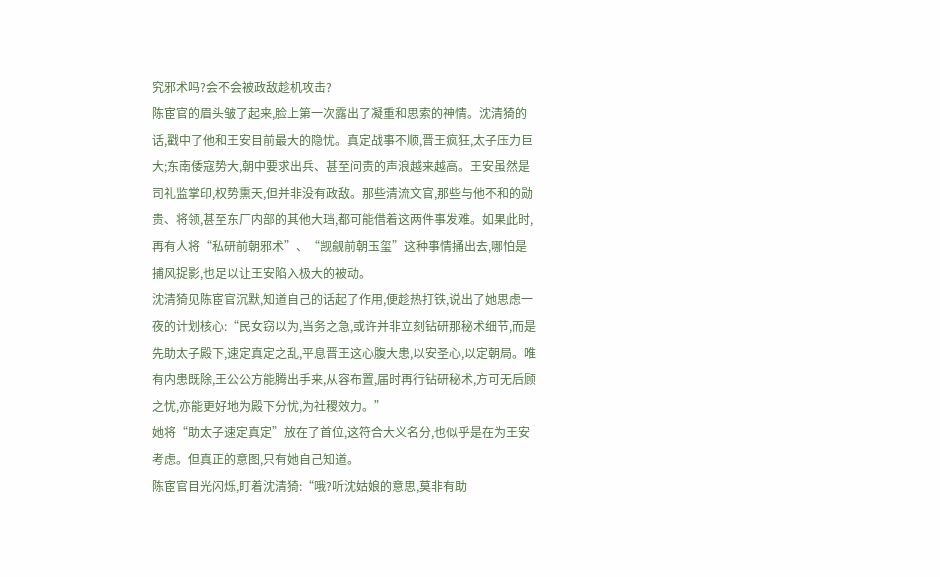究邪术吗?会不会被政敌趁机攻击?
陈宦官的眉头皱了起来,脸上第一次露出了凝重和思索的神情。沈清猗的话,戳中了他和王安目前最大的隐忧。真定战事不顺,晋王疯狂,太子压力巨大;东南倭寇势大,朝中要求出兵、甚至问责的声浪越来越高。王安虽然是司礼监掌印,权势熏天,但并非没有政敌。那些清流文官,那些与他不和的勋贵、将领,甚至东厂内部的其他大珰,都可能借着这两件事发难。如果此时,再有人将“私研前朝邪术”、“觊觎前朝玉玺”这种事情捅出去,哪怕是捕风捉影,也足以让王安陷入极大的被动。
沈清猗见陈宦官沉默,知道自己的话起了作用,便趁热打铁,说出了她思虑一夜的计划核心:“民女窃以为,当务之急,或许并非立刻钻研那秘术细节,而是先助太子殿下,速定真定之乱,平息晋王这心腹大患,以安圣心,以定朝局。唯有内患既除,王公公方能腾出手来,从容布置,届时再行钻研秘术,方可无后顾之忧,亦能更好地为殿下分忧,为社稷效力。”
她将“助太子速定真定”放在了首位,这符合大义名分,也似乎是在为王安考虑。但真正的意图,只有她自己知道。
陈宦官目光闪烁,盯着沈清猗:“哦?听沈姑娘的意思,莫非有助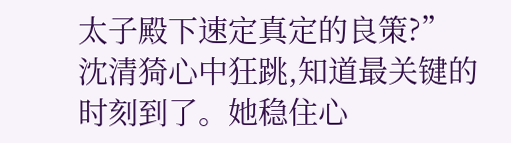太子殿下速定真定的良策?”
沈清猗心中狂跳,知道最关键的时刻到了。她稳住心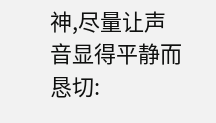神,尽量让声音显得平静而恳切: